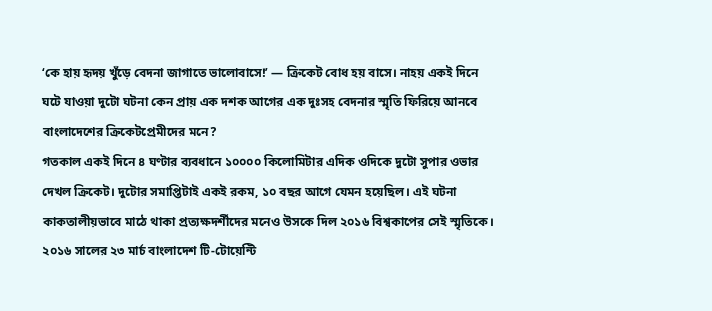‘কে হায় হৃদয় খুঁড়ে বেদনা জাগাতে ভালোবাসে!’ — ক্রিকেট বোধ হয় বাসে। নাহয় একই দিনে ঘটে যাওয়া দুটো ঘটনা কেন প্রায় এক দশক আগের এক দুঃসহ বেদনার স্মৃতি ফিরিয়ে আনবে বাংলাদেশের ক্রিকেটপ্রেমীদের মনে?
গতকাল একই দিনে ৪ ঘণ্টার ব্যবধানে ১০০০০ কিলোমিটার এদিক ওদিকে দুটো সুপার ওভার দেখল ক্রিকেট। দুটোর সমাপ্তিটাই একই রকম, ১০ বছর আগে যেমন হয়েছিল। এই ঘটনা কাকতালীয়ভাবে মাঠে থাকা প্রত্যক্ষদর্শীদের মনেও উসকে দিল ২০১৬ বিশ্বকাপের সেই স্মৃতিকে।
২০১৬ সালের ২৩ মার্চ বাংলাদেশ টি-টোয়েন্টি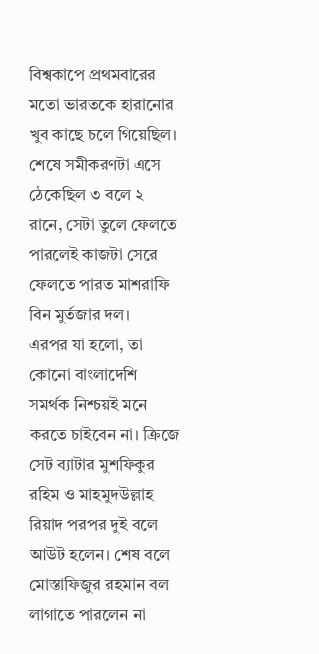বিশ্বকাপে প্রথমবারের মতো ভারতকে হারানোর খুব কাছে চলে গিয়েছিল। শেষে সমীকরণটা এসে ঠেকেছিল ৩ বলে ২ রানে, সেটা তুলে ফেলতে পারলেই কাজটা সেরে ফেলতে পারত মাশরাফি বিন মুর্তজার দল।
এরপর যা হলো, তা কোনো বাংলাদেশি সমর্থক নিশ্চয়ই মনে করতে চাইবেন না। ক্রিজে সেট ব্যাটার মুশফিকুর রহিম ও মাহমুদউল্লাহ রিয়াদ পরপর দুই বলে আউট হলেন। শেষ বলে মোস্তাফিজুর রহমান বল লাগাতে পারলেন না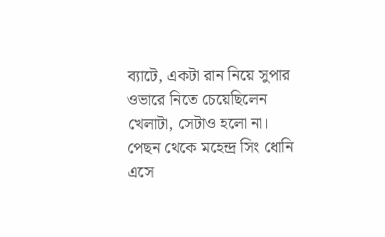ব্যাটে, একটা রান নিয়ে সুপার ওভারে নিতে চেয়েছিলেন খেলাটা, সেটাও হলো না। পেছন থেকে মহেন্দ্র সিং ধোনি এসে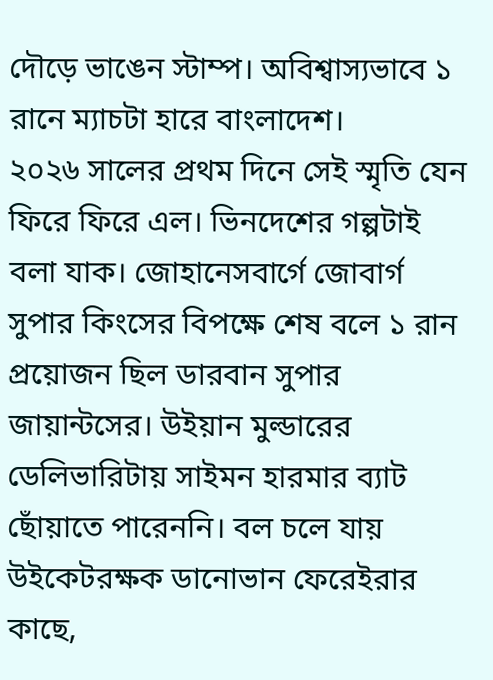দৌড়ে ভাঙেন স্টাম্প। অবিশ্বাস্যভাবে ১ রানে ম্যাচটা হারে বাংলাদেশ।
২০২৬ সালের প্রথম দিনে সেই স্মৃতি যেন ফিরে ফিরে এল। ভিনদেশের গল্পটাই বলা যাক। জোহানেসবার্গে জোবার্গ সুপার কিংসের বিপক্ষে শেষ বলে ১ রান প্রয়োজন ছিল ডারবান সুপার জায়ান্টসের। উইয়ান মুল্ডারের ডেলিভারিটায় সাইমন হারমার ব্যাট ছোঁয়াতে পারেননি। বল চলে যায় উইকেটরক্ষক ডানোভান ফেরেইরার কাছে,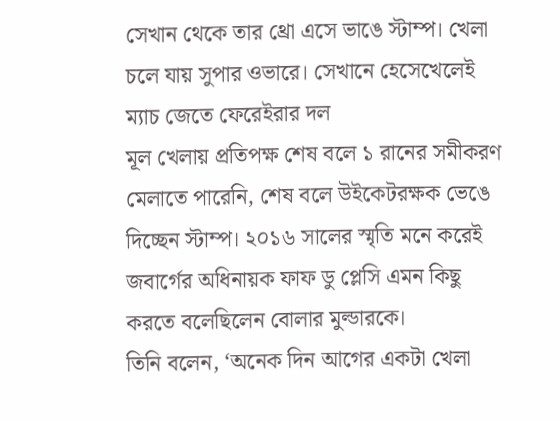সেখান থেকে তার থ্রো এসে ভাঙে স্টাম্প। খেলা চলে যায় সুপার ওভারে। সেখানে হেসেখেলেই ম্যাচ জেতে ফেরেইরার দল
মূল খেলায় প্রতিপক্ষ শেষ বলে ১ রানের সমীকরণ মেলাতে পারেনি, শেষ বলে উইকেটরক্ষক ভেঙে দিচ্ছেন স্টাম্প। ২০১৬ সালের স্মৃতি মনে করেই জবার্গের অধিনায়ক ফাফ ডু প্লেসি এমন কিছু করতে বলেছিলেন বোলার মুল্ডারকে।
তিনি বলেন, ‘অনেক দিন আগের একটা খেলা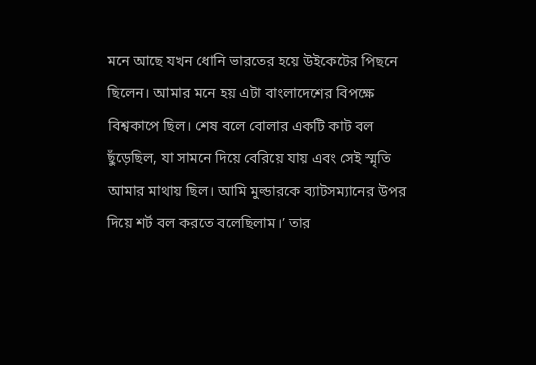মনে আছে যখন ধোনি ভারতের হয়ে উইকেটের পিছনে ছিলেন। আমার মনে হয় এটা বাংলাদেশের বিপক্ষে বিশ্বকাপে ছিল। শেষ বলে বোলার একটি কাট বল ছুঁড়েছিল, যা সামনে দিয়ে বেরিয়ে যায় এবং সেই স্মৃতি আমার মাথায় ছিল। আমি মুল্ডারকে ব্যাটসম্যানের উপর দিয়ে শর্ট বল করতে বলেছিলাম।’ তার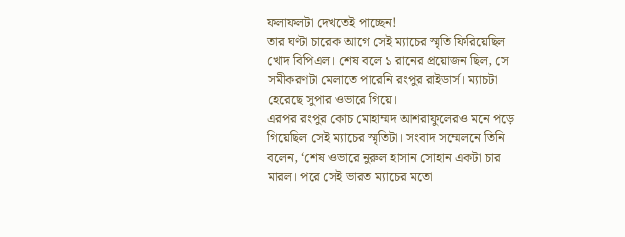ফলাফলটা দেখতেই পাচ্ছেন!
তার ঘণ্টা চারেক আগে সেই ম্যাচের স্মৃতি ফিরিয়েছিল খোদ বিপিএল। শেষ বলে ১ রানের প্রয়োজন ছিল, সে সমীকরণটা মেলাতে পারেনি রংপুর রাইডার্স। ম্যাচটা হেরেছে সুপার ওভারে গিয়ে।
এরপর রংপুর কোচ মোহাম্মদ আশরাফুলেরও মনে পড়ে গিয়েছিল সেই ম্যাচের স্মৃতিটা। সংবাদ সম্মেলনে তিনি বলেন, ‘শেষ ওভারে নুরুল হাসান সোহান একটা চার মারল। পরে সেই ভারত ম্যাচের মতো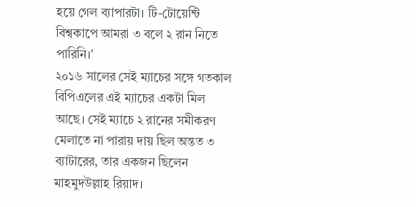হয়ে গেল ব্যাপারটা। টি-টোয়েন্টি বিশ্বকাপে আমরা ৩ বলে ২ রান নিতে পারিনি।’
২০১৬ সালের সেই ম্যাচের সঙ্গে গতকাল বিপিএলের এই ম্যাচের একটা মিল আছে। সেই ম্যাচে ২ রানের সমীকরণ মেলাতে না পারায় দায় ছিল অন্তত ৩ ব্যাটারের, তার একজন ছিলেন মাহমুদউল্লাহ রিয়াদ।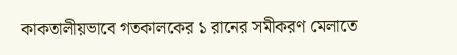কাকতালীয়ভাবে গতকালকের ১ রানের সমীকরণ মেলাতে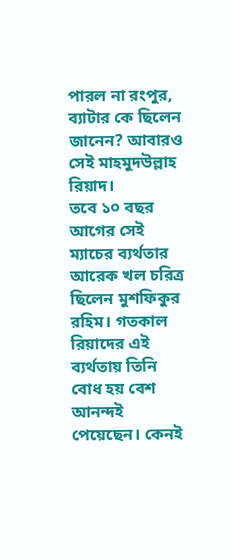পারল না রংপুর, ব্যাটার কে ছিলেন জানেন? আবারও সেই মাহমুদউল্লাহ রিয়াদ।
তবে ১০ বছর আগের সেই ম্যাচের ব্যর্থতার আরেক খল চরিত্র ছিলেন মুশফিকুর রহিম। গতকাল রিয়াদের এই ব্যর্থতায় তিনি বোধ হয় বেশ আনন্দই পেয়েছেন। কেনই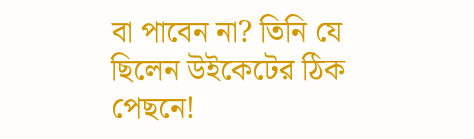বা পাবেন না? তিনি যে ছিলেন উইকেটের ঠিক পেছনে!